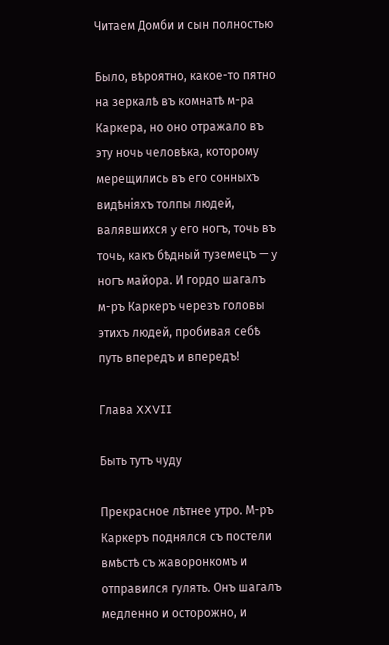Читаем Домби и сын полностью

Было, вѣроятно, какое-то пятно на зеркалѣ въ комнатѣ м-ра Каркера, но оно отражало въ эту ночь человѣка, которому мерещились въ его сонныхъ видѣніяхъ толпы людей, валявшихся y его ногъ, точь въ точь, какъ бѣдный туземецъ — y ногъ майора. И гордо шагалъ м-ръ Каркеръ черезъ головы этихъ людей, пробивая себѣ путь впередъ и впередъ!

Глава XXVII

Быть тутъ чуду

Прекрасное лѣтнее утро. М-ръ Каркеръ поднялся съ постели вмѣстѣ съ жаворонкомъ и отправился гулять. Онъ шагалъ медленно и осторожно, и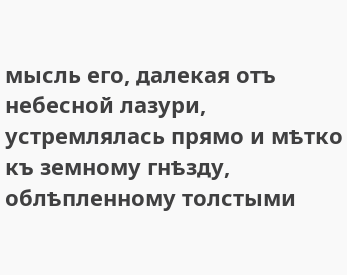мысль его, далекая отъ небесной лазури, устремлялась прямо и мѣтко къ земному гнѣзду, облѣпленному толстыми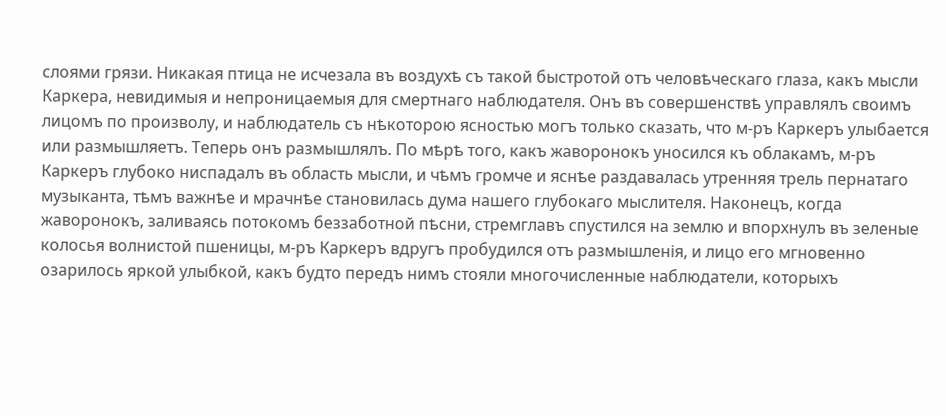слоями грязи. Никакая птица не исчезала въ воздухѣ съ такой быстротой отъ человѣческаго глаза, какъ мысли Каркера, невидимыя и непроницаемыя для смертнаго наблюдателя. Онъ въ совершенствѣ управлялъ своимъ лицомъ по произволу, и наблюдатель съ нѣкоторою ясностью могъ только сказать, что м-ръ Каркеръ улыбается или размышляетъ. Теперь онъ размышлялъ. По мѣрѣ того, какъ жаворонокъ уносился къ облакамъ, м-ръ Каркеръ глубоко ниспадалъ въ область мысли, и чѣмъ громче и яснѣе раздавалась утренняя трель пернатаго музыканта, тѣмъ важнѣе и мрачнѣе становилась дума нашего глубокаго мыслителя. Наконецъ, когда жаворонокъ, заливаясь потокомъ беззаботной пѣсни, стремглавъ спустился на землю и впорхнулъ въ зеленые колосья волнистой пшеницы, м-ръ Каркеръ вдругъ пробудился отъ размышленія, и лицо его мгновенно озарилось яркой улыбкой, какъ будто передъ нимъ стояли многочисленные наблюдатели, которыхъ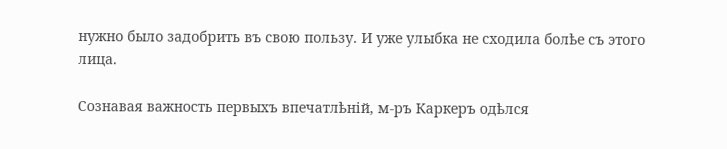нужно было задобрить въ свою пользу. И уже улыбка не сходила болѣе съ этого лица.

Сознавая важность первыхъ впечатлѣній, м-ръ Каркеръ одѣлся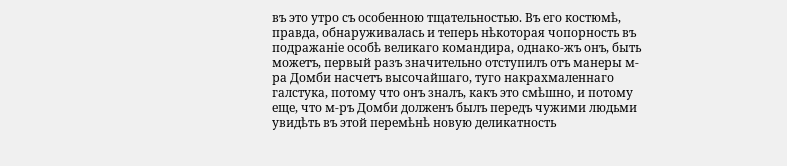въ это утро съ особенною тщательностью. Въ его костюмѣ, правда, обнаруживалась и теперь нѣкоторая чопорность въ подражаніе особѣ великаго командира, однако-жъ онъ, быть можетъ, первый разъ значительно отступилъ отъ манеры м-ра Домби насчетъ высочайшаго, туго накрахмаленнаго галстука, потому что онъ зналъ, какъ это смѣшно, и потому еще, что м-ръ Домби долженъ былъ передъ чужими людьми увидѣть въ этой перемѣнѣ новую деликатность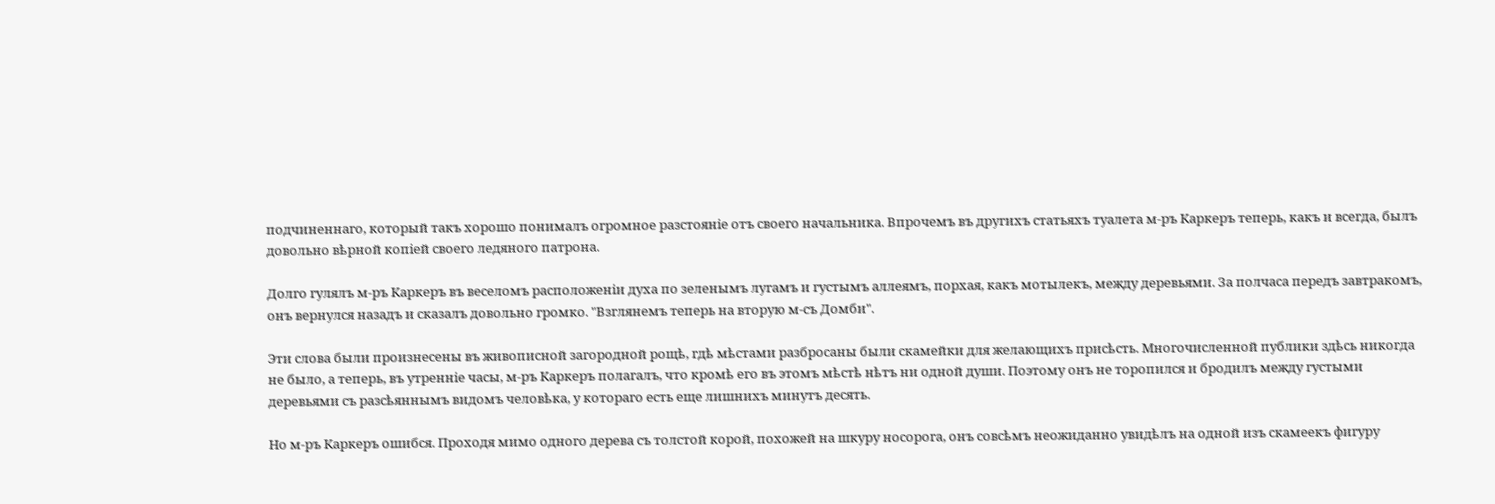подчиненнаго, который такъ хорошо понималъ огромное разстояніе отъ своего начальника. Впрочемъ въ другихъ статьяхъ туалета м-ръ Каркеръ теперь, какъ и всегда, былъ довольно вѣрной копіей своего ледяного патрона.

Долго гулялъ м-ръ Каркеръ въ веселомъ расположеніи духа по зеленымъ лугамъ и густымъ аллеямъ, порхая, какъ мотылекъ, между деревьями. За полчаса передъ завтракомъ, онъ вернулся назадъ и сказалъ довольно громко. "Взглянемъ теперь на вторую м-съ Домби".

Эти слова были произнесены въ живописной загородной рощѣ, гдѣ мѣстами разбросаны были скамейки для желающихъ присѣсть. Многочисленной публики здѣсь никогда не было, a теперь, въ утренніе часы, м-ръ Каркеръ полагалъ, что кромѣ его въ этомъ мѣстѣ нѣтъ ни одной души. Поэтому онъ не торопился и бродилъ между густыми деревьями съ разсѣяннымъ видомъ человѣка, y котораго есть еще лишнихъ минутъ десять.

Но м-ръ Каркеръ ошибся. Проходя мимо одного дерева съ толстой корой, похожей на шкуру носорога, онъ совсѣмъ неожиданно увидѣлъ на одной изъ скамеекъ фигуру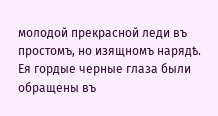молодой прекрасной леди въ простомъ, но изящномъ нарядѣ. Ея гордые черные глаза были обращены въ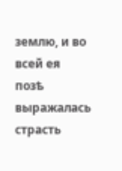землю, и во всей ея позѣ выражалась страсть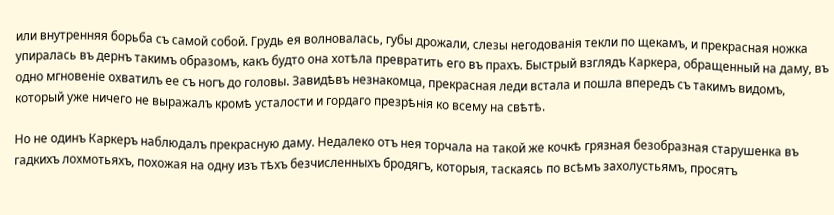или внутренняя борьба съ самой собой. Грудь ея волновалась, губы дрожали, слезы негодованія текли по щекамъ, и прекрасная ножка упиралась въ дернъ такимъ образомъ, какъ будто она хотѣла превратить его въ прахъ. Быстрый взглядъ Каркера, обращенный на даму, въ одно мгновеніе охватилъ ее съ ногъ до головы. Завидѣвъ незнакомца, прекрасная леди встала и пошла впередъ съ такимъ видомъ, который уже ничего не выражалъ кромѣ усталости и гордаго презрѣнія ко всему на свѣтѣ.

Но не одинъ Каркеръ наблюдалъ прекрасную даму. Недалеко отъ нея торчала на такой же кочкѣ грязная безобразная старушенка въ гадкихъ лохмотьяхъ, похожая на одну изъ тѣхъ безчисленныхъ бродягъ, которыя, таскаясь по всѣмъ захолустьямъ, просятъ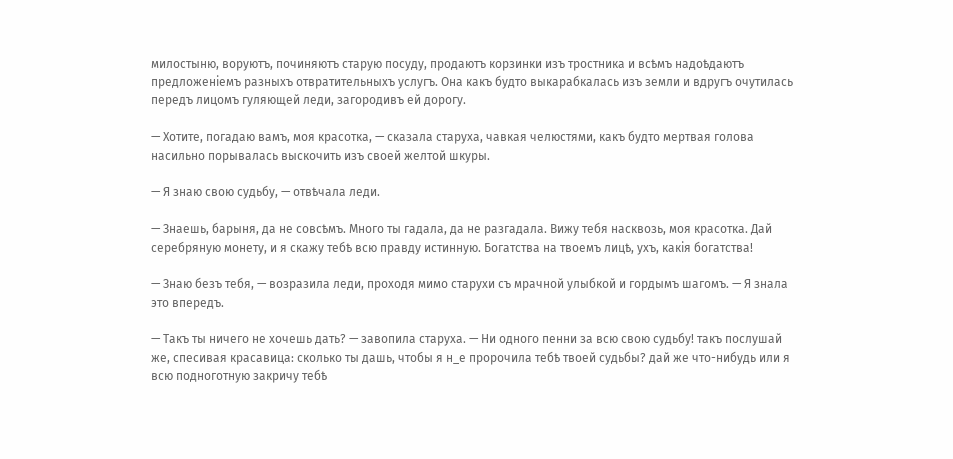милостыню, воруютъ, починяютъ старую посуду, продаютъ корзинки изъ тростника и всѣмъ надоѣдаютъ предложеніемъ разныхъ отвратительныхъ услугъ. Она какъ будто выкарабкалась изъ земли и вдругъ очутилась передъ лицомъ гуляющей леди, загородивъ ей дорогу.

— Хотите, погадаю вамъ, моя красотка, — сказала старуха, чавкая челюстями, какъ будто мертвая голова насильно порывалась выскочить изъ своей желтой шкуры.

— Я знаю свою судьбу, — отвѣчала леди.

— Знаешь, барыня, да не совсѣмъ. Много ты гадала, да не разгадала. Вижу тебя насквозь, моя красотка. Дай серебряную монету, и я скажу тебѣ всю правду истинную. Богатства на твоемъ лицѣ, ухъ, какія богатства!

— Знаю безъ тебя, — возразила леди, проходя мимо старухи съ мрачной улыбкой и гордымъ шагомъ. — Я знала это впередъ.

— Такъ ты ничего не хочешь дать? — завопила старуха. — Ни одного пенни за всю свою судьбу! такъ послушай же, спесивая красавица: сколько ты дашь, чтобы я н_е пророчила тебѣ твоей судьбы? дай же что-нибудь или я всю подноготную закричу тебѣ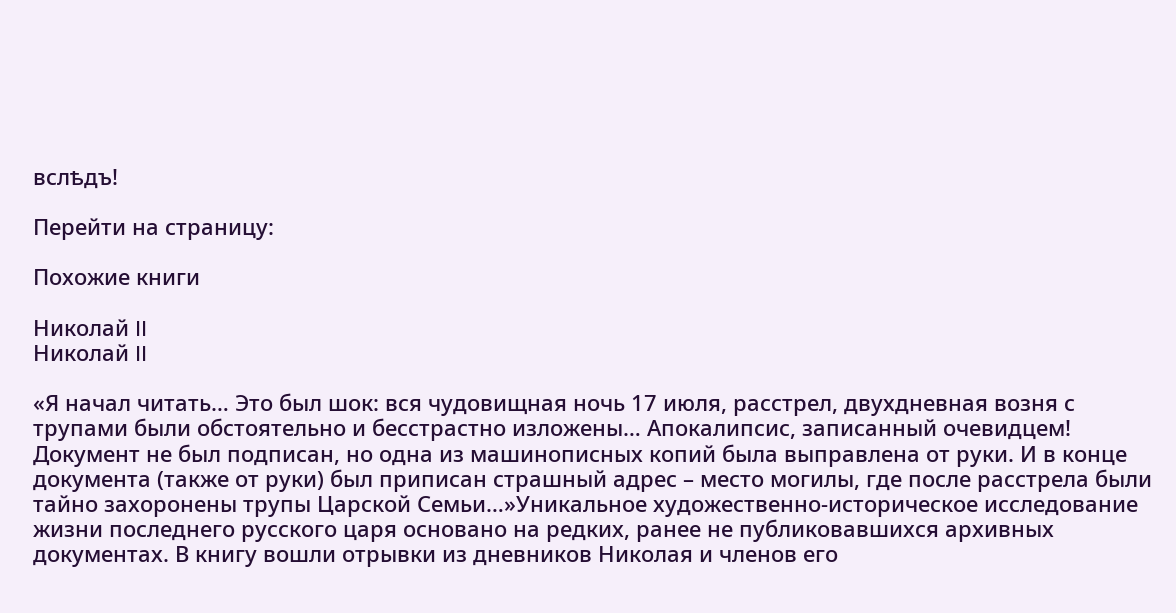вслѣдъ!

Перейти на страницу:

Похожие книги

Николай II
Николай II

«Я начал читать… Это был шок: вся чудовищная ночь 17 июля, расстрел, двухдневная возня с трупами были обстоятельно и бесстрастно изложены… Апокалипсис, записанный очевидцем! Документ не был подписан, но одна из машинописных копий была выправлена от руки. И в конце документа (также от руки) был приписан страшный адрес – место могилы, где после расстрела были тайно захоронены трупы Царской Семьи…»Уникальное художественно-историческое исследование жизни последнего русского царя основано на редких, ранее не публиковавшихся архивных документах. В книгу вошли отрывки из дневников Николая и членов его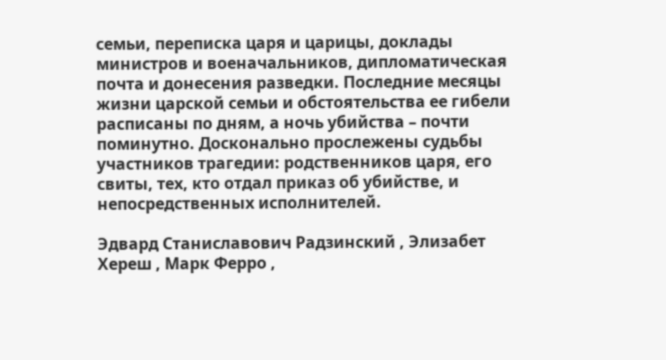семьи, переписка царя и царицы, доклады министров и военачальников, дипломатическая почта и донесения разведки. Последние месяцы жизни царской семьи и обстоятельства ее гибели расписаны по дням, а ночь убийства – почти поминутно. Досконально прослежены судьбы участников трагедии: родственников царя, его свиты, тех, кто отдал приказ об убийстве, и непосредственных исполнителей.

Эдвард Станиславович Радзинский , Элизабет Хереш , Марк Ферро ,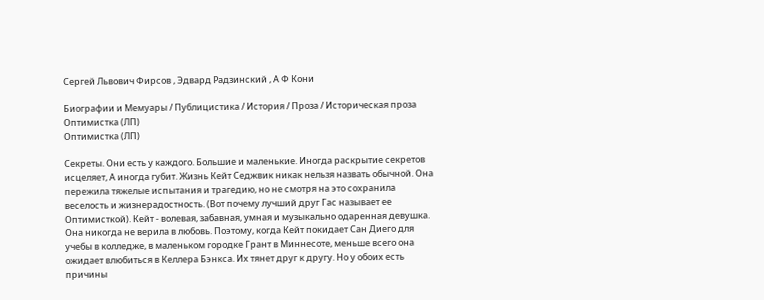Сергей Львович Фирсов , Эдвард Радзинский , А Ф Кони

Биографии и Мемуары / Публицистика / История / Проза / Историческая проза
Оптимистка (ЛП)
Оптимистка (ЛП)

Секреты. Они есть у каждого. Большие и маленькие. Иногда раскрытие секретов исцеляет, А иногда губит. Жизнь Кейт Седжвик никак нельзя назвать обычной. Она пережила тяжелые испытания и трагедию, но не смотря на это сохранила веселость и жизнерадостность. (Вот почему лучший друг Гас называет ее Оптимисткой). Кейт - волевая, забавная, умная и музыкально одаренная девушка. Она никогда не верила в любовь. Поэтому, когда Кейт покидает Сан Диего для учебы в колледже, в маленьком городке Грант в Миннесоте, меньше всего она ожидает влюбиться в Келлера Бэнкса. Их тянет друг к другу. Но у обоих есть причины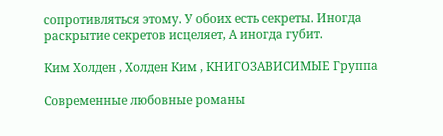сопротивляться этому. У обоих есть секреты. Иногда раскрытие секретов исцеляет, А иногда губит.

Ким Холден , Холден Ким , КНИГОЗАВИСИМЫЕ Группа

Современные любовные романы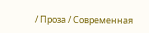/ Проза / Современная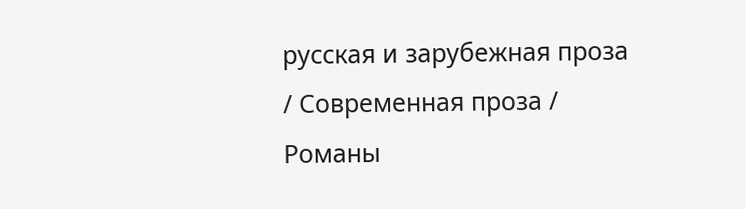русская и зарубежная проза / Современная проза / Романы